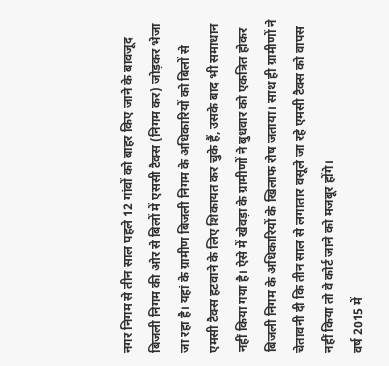नगर निगम से तीन साल पहले 12 गांवों को बाहर किए जाने के बावजूद बिजली निगम की ओर से बिलों में एससी टैक्स (निगम कर) जोड़कर भेजा जा रहा है। यहां के ग्रामीण बिजली निगम के अधिकारियों को बिलों से एमसी टैक्स हटवाने के लिए शिकायत कर चुके हैं, उसके बाद भी समाधान नहीं किया गया है। ऐसे में खेवड़ा के ग्रामीणों ने बुधवार को एकत्रित होकर बिजली निगम के अधिकारियों के खिलाफ रोष जताया। साथ ही ग्रामीणों ने चेतावनी दी कि तीन साल से लगातार वसूले जा रहे एमसी टैक्स को वापस नहीं किया तो वे कोर्ट जाने को मजबूर होंगे।
वर्ष 2015 में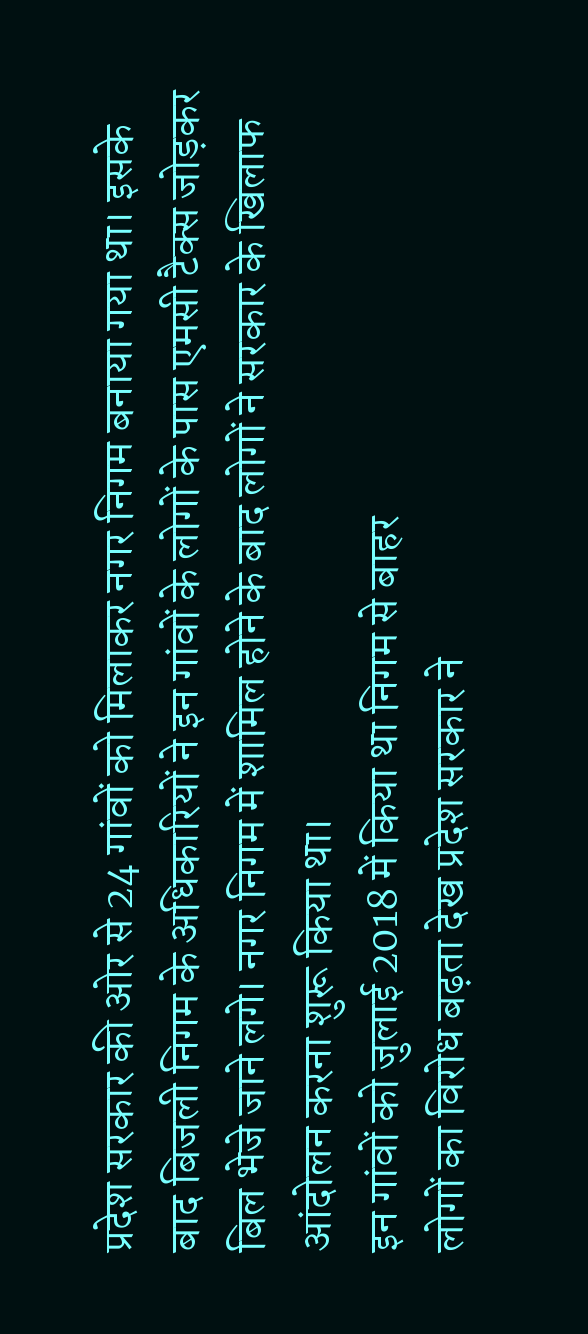प्रदेश सरकार की ओर से 24 गांवों को मिलाकर नगर निगम बनाया गया था। इसके बाद बिजली निगम के अधिकारियों ने इन गांवों के लोगों के पास एमसी टैक्स जोड़कर बिल भेजे जाने लगे। नगर निगम में शामिल होने के बाद लोगों ने सरकार के खिलाफ आंदोलन करना शुरू किया था।
इन गांवों को जुलाई 2018 में किया था निगम से बाहर
लोगों का विरोध बढ़ता देख प्रदेश सरकार ने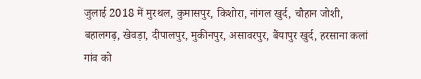जुलाई 2018 में मुरथल, कुमासपुर, किशोरा, नांगल खुर्द, चौहान जोशी, बहालगढ़, खेवड़ा, दीपालपुर, मुकीनपुर, असावरपुर, बैंयापुर खुर्द, हरसाना कलां गांव को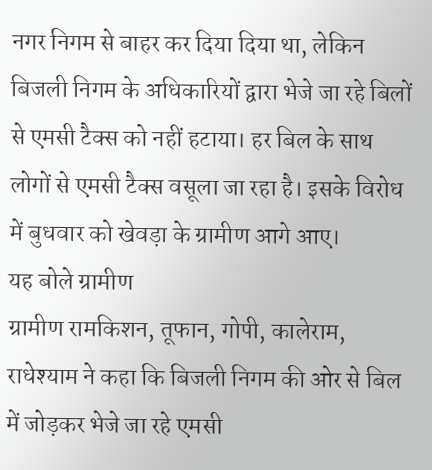नगर निगम से बाहर कर दिया दिया था, लेकिन बिजली निगम के अधिकारियों द्वारा भेजे जा रहे बिलों से एमसी टैक्स को नहीं हटाया। हर बिल के साथ लोगों से एमसी टैक्स वसूला जा रहा है। इसके विरोध में बुधवार को खेवड़ा के ग्रामीण आगे आए।
यह बोले ग्रामीण
ग्रामीण रामकिशन, तूफान, गोपी, कालेराम, राधेश्याम ने कहा कि बिजली निगम की ओर से बिल में जोड़कर भेजे जा रहे एमसी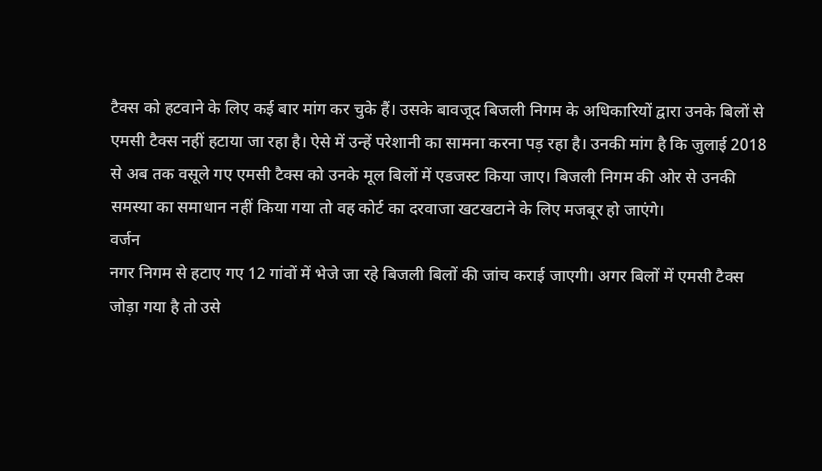टैक्स को हटवाने के लिए कई बार मांग कर चुके हैं। उसके बावजूद बिजली निगम के अधिकारियों द्वारा उनके बिलों से एमसी टैक्स नहीं हटाया जा रहा है। ऐसे में उन्हें परेशानी का सामना करना पड़ रहा है। उनकी मांग है कि जुलाई 2018 से अब तक वसूले गए एमसी टैक्स को उनके मूल बिलों में एडजस्ट किया जाए। बिजली निगम की ओर से उनकी समस्या का समाधान नहीं किया गया तो वह कोर्ट का दरवाजा खटखटाने के लिए मजबूर हो जाएंगे।
वर्जन
नगर निगम से हटाए गए 12 गांवों में भेजे जा रहे बिजली बिलों की जांच कराई जाएगी। अगर बिलों में एमसी टैक्स जोड़ा गया है तो उसे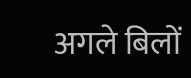अगले बिलों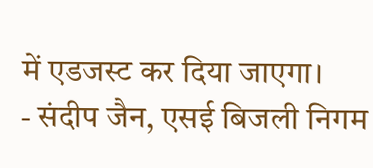में एडजस्ट कर दिया जाएगा।
- संदीप जैन, एसई बिजली निगम